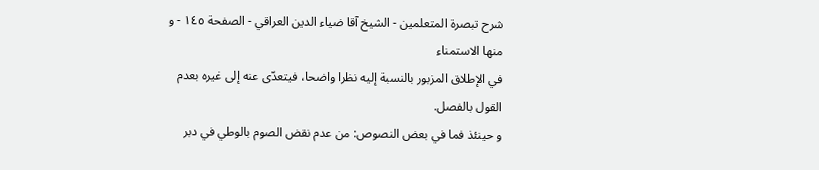شرح تبصرة المتعلمين - الشيخ آقا ضياء الدين العراقي - الصفحة ١٤٥ - و منها الاستمناء
في الإطلاق المزبور بالنسبة إليه نظرا واضحا، فيتعدّى عنه إلى غيره بعدم القول بالفصل.
و حينئذ فما في بعض النصوص: من عدم نقض الصوم بالوطي في دبر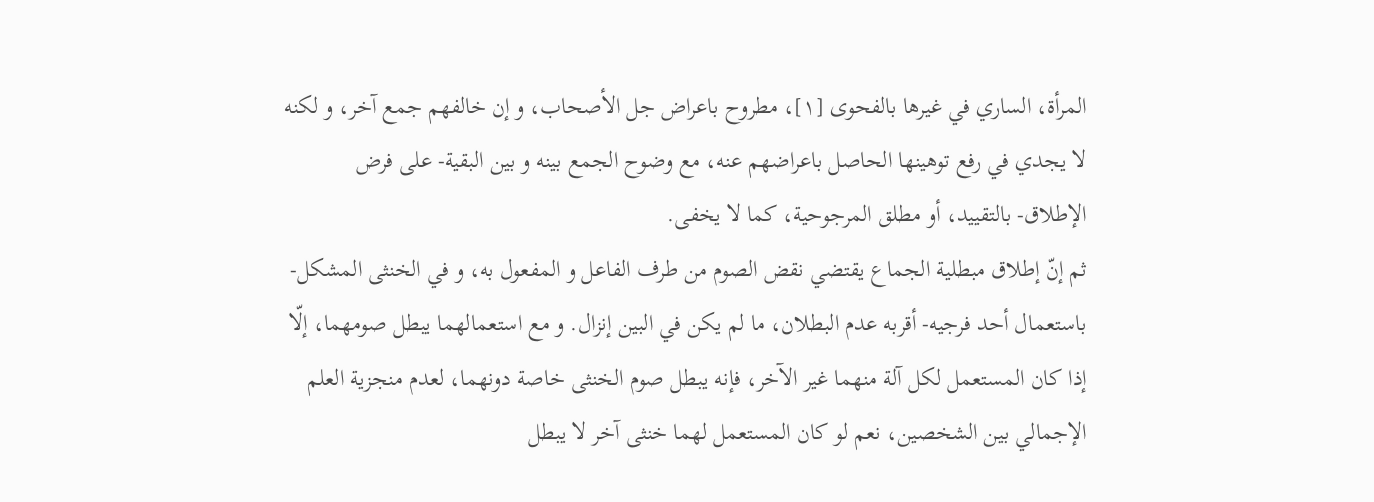المرأة، الساري في غيرها بالفحوى [١]، مطروح باعراض جل الأصحاب، و إن خالفهم جمع آخر، و لكنه لا يجدي في رفع توهينها الحاصل باعراضهم عنه، مع وضوح الجمع بينه و بين البقية- على فرض الإطلاق- بالتقييد، أو مطلق المرجوحية، كما لا يخفى.
ثم إنّ إطلاق مبطلية الجماع يقتضي نقض الصوم من طرف الفاعل و المفعول به، و في الخنثى المشكل- باستعمال أحد فرجيه- أقربه عدم البطلان، ما لم يكن في البين إنزال. و مع استعمالهما يبطل صومهما، إلّا إذا كان المستعمل لكل آلة منهما غير الآخر، فإنه يبطل صوم الخنثى خاصة دونهما، لعدم منجزية العلم الإجمالي بين الشخصين، نعم لو كان المستعمل لهما خنثى آخر لا يبطل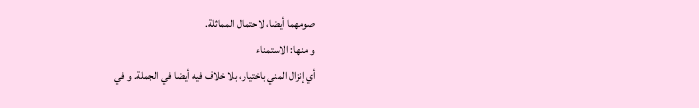صومهما أيضا، لاحتمال المماثلة.
و منها: الاستمناء
أي إنزال المني باختيار، بلا خلاف فيه أيضا في الجملة. و في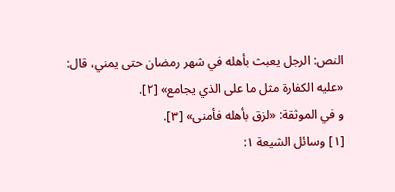النص: الرجل يعبث بأهله في شهر رمضان حتى يمني، قال:
«عليه الكفارة مثل ما على الذي يجامع» [٢].
و في الموثقة: «لزق بأهله فأمنى» [٣].
[١] وسائل الشيعة ١: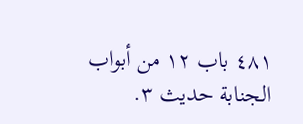٤٨١ باب ١٢ من أبواب الجنابة حديث ٣.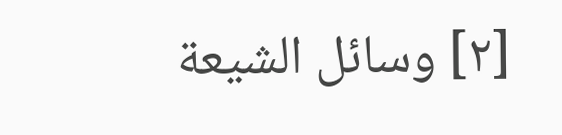[٢] وسائل الشيعة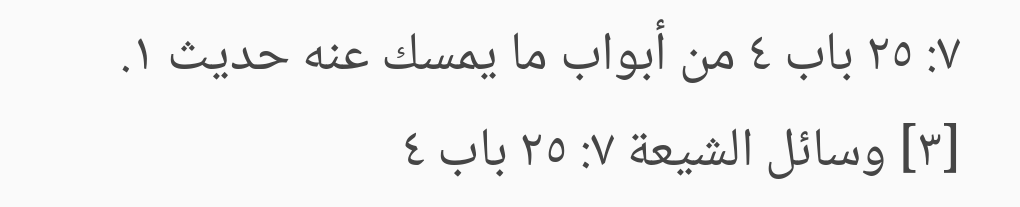٧: ٢٥ باب ٤ من أبواب ما يمسك عنه حديث ١.
[٣] وسائل الشيعة ٧: ٢٥ باب ٤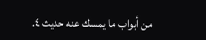من أبواب ما يمسك عنه حديث ٤.